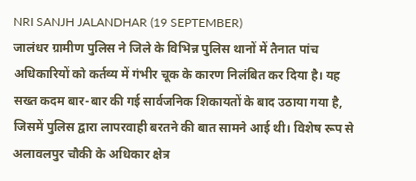NRI SANJH JALANDHAR (19 SEPTEMBER)
जालंधर ग्रामीण पुलिस ने जिले के विभिन्न पुलिस थानों में तैनात पांच अधिकारियों को कर्तव्य में गंभीर चूक के कारण निलंबित कर दिया है। यह सख्त कदम बार-बार की गई सार्वजनिक शिकायतों के बाद उठाया गया है, जिसमें पुलिस द्वारा लापरवाही बरतने की बात सामने आई थी। विशेष रूप से अलावलपुर चौकी के अधिकार क्षेत्र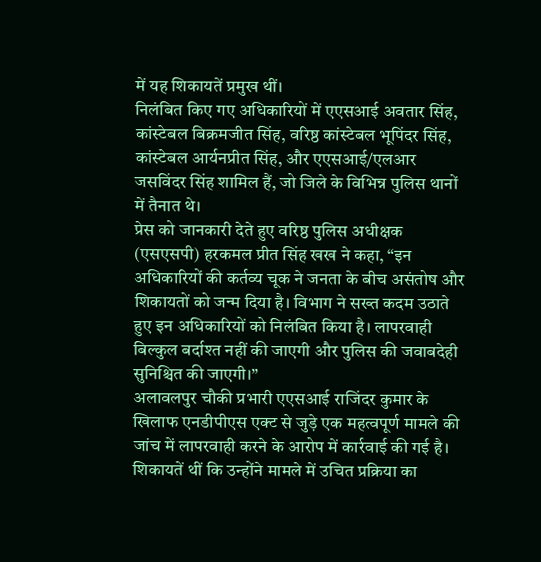में यह शिकायतें प्रमुख थीं।
निलंबित किए गए अधिकारियों में एएसआई अवतार सिंह, कांस्टेबल बिक्रमजीत सिंह, वरिष्ठ कांस्टेबल भूपिंदर सिंह, कांस्टेबल आर्यनप्रीत सिंह, और एएसआई/एलआर जसविंदर सिंह शामिल हैं, जो जिले के विभिन्न पुलिस थानों में तैनात थे।
प्रेस को जानकारी देते हुए वरिष्ठ पुलिस अधीक्षक (एसएसपी) हरकमल प्रीत सिंह खख ने कहा, “इन अधिकारियों की कर्तव्य चूक ने जनता के बीच असंतोष और शिकायतों को जन्म दिया है। विभाग ने सख्त कदम उठाते हुए इन अधिकारियों को निलंबित किया है। लापरवाही बिल्कुल बर्दाश्त नहीं की जाएगी और पुलिस की जवाबदेही सुनिश्चित की जाएगी।”
अलावलपुर चौकी प्रभारी एएसआई राजिंदर कुमार के खिलाफ एनडीपीएस एक्ट से जुड़े एक महत्वपूर्ण मामले की जांच में लापरवाही करने के आरोप में कार्रवाई की गई है। शिकायतें थीं कि उन्होंने मामले में उचित प्रक्रिया का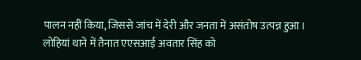पालन नहीं किया, जिससे जांच में देरी और जनता में असंतोष उत्पन्न हुआ।
लोहियां थाने में तैनात एएसआई अवतार सिंह को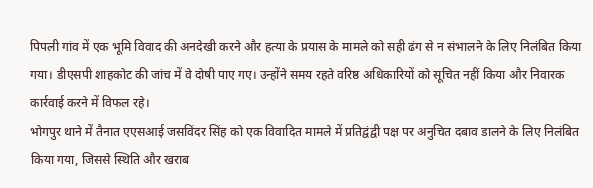पिपली गांव में एक भूमि विवाद की अनदेखी करने और हत्या के प्रयास के मामले को सही ढंग से न संभालने के लिए निलंबित किया गया। डीएसपी शाहकोट की जांच में वे दोषी पाए गए। उन्होंने समय रहते वरिष्ठ अधिकारियों को सूचित नहीं किया और निवारक कार्रवाई करने में विफल रहे।
भोगपुर थाने में तैनात एएसआई जसविंदर सिंह को एक विवादित मामले में प्रतिद्वंद्वी पक्ष पर अनुचित दबाव डालने के लिए निलंबित किया गया, जिससे स्थिति और खराब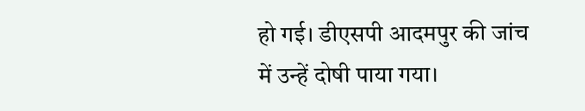हो गई। डीएसपी आदमपुर की जांच में उन्हें दोषी पाया गया।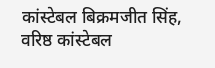कांस्टेबल बिक्रमजीत सिंह, वरिष्ठ कांस्टेबल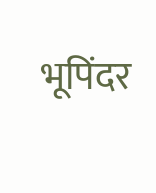भूपिंदर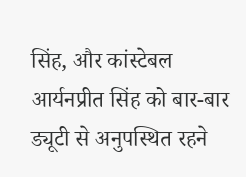सिंह, और कांस्टेबल आर्यनप्रीत सिंह को बार-बार ड्यूटी से अनुपस्थित रहने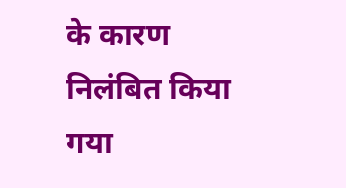के कारण निलंबित किया गया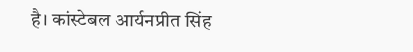है। कांस्टेबल आर्यनप्रीत सिंह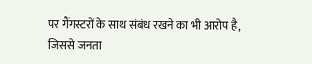पर गैंगस्टरों के साथ संबंध रखने का भी आरोप है, जिससे जनता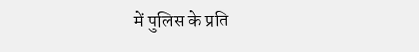में पुलिस के प्रति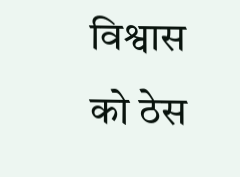विश्वास को ठेस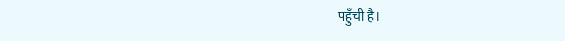पहुँची है।